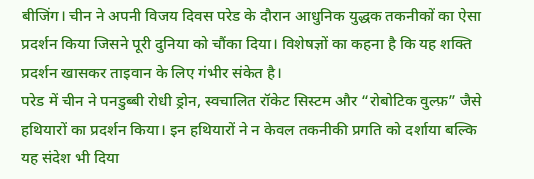बीजिंग। चीन ने अपनी विजय दिवस परेड के दौरान आधुनिक युद्धक तकनीकों का ऐसा प्रदर्शन किया जिसने पूरी दुनिया को चौंका दिया। विशेषज्ञों का कहना है कि यह शक्ति प्रदर्शन खासकर ताइवान के लिए गंभीर संकेत है।
परेड में चीन ने पनडुब्बी रोधी ड्रोन, स्वचालित रॉकेट सिस्टम और “रोबोटिक वुल्फ़” जैसे हथियारों का प्रदर्शन किया। इन हथियारों ने न केवल तकनीकी प्रगति को दर्शाया बल्कि यह संदेश भी दिया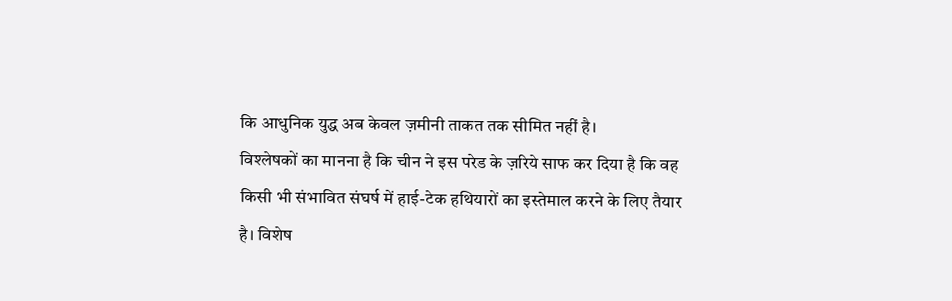कि आधुनिक युद्ध अब केवल ज़मीनी ताकत तक सीमित नहीं है।
विश्लेषकों का मानना है कि चीन ने इस परेड के ज़रिये साफ कर दिया है कि वह किसी भी संभावित संघर्ष में हाई-टेक हथियारों का इस्तेमाल करने के लिए तैयार है। विशेष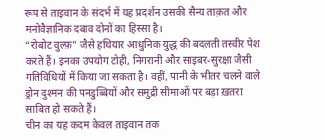रूप से ताइवान के संदर्भ में यह प्रदर्शन उसकी सैन्य ताक़त और मनोवैज्ञानिक दबाव दोनों का हिस्सा है।
“रोबोट वुल्फ़” जैसे हथियार आधुनिक युद्ध की बदलती तस्वीर पेश करते हैं। इनका उपयोग टोही, निगरानी और साइबर-सुरक्षा जैसी गतिविधियों में किया जा सकता है। वहीं, पानी के भीतर चलने वाले ड्रोन दुश्मन की पनडुब्बियों और समुद्री सीमाओं पर बड़ा ख़तरा साबित हो सकते हैं।
चीन का यह कदम केवल ताइवान तक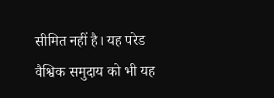सीमित नहीं है। यह परेड वैश्विक समुदाय को भी यह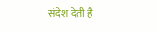संदेश देती है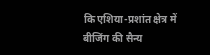कि एशिया-प्रशांत क्षेत्र में बीजिंग की सैन्य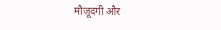मौजूदगी और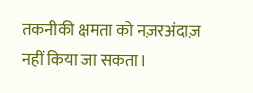तकनीकी क्षमता को नज़रअंदाज़ नहीं किया जा सकता।